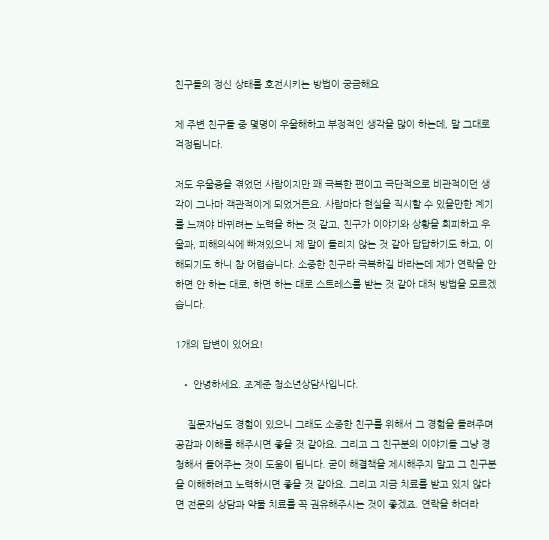친구들의 정신 상태를 호전시키는 방법이 궁금해요

제 주변 친구들 중 몇명이 우울해하고 부정적인 생각을 많이 하는데, 말 그대로 걱정됩니다.

저도 우울증을 겪었던 사람이지만 꽤 극복한 편이고 극단적으로 비관적이던 생각이 그나마 객관적이게 되었거든요. 사람마다 현실을 직시할 수 있을만한 계기를 느껴야 바뀌려는 노력을 하는 것 같고, 친구가 이야기와 상황을 회피하고 우울과, 피해의식에 빠져있으니 제 말이 들리지 않는 것 같아 답답하기도 하고, 이해되기도 하니 참 어렵습니다. 소중한 친구라 극복하길 바라는데 제가 연락을 안 하면 안 하는 대로, 하면 하는 대로 스트레스를 받는 것 같아 대처 방법을 모르겠습니다.

1개의 답변이 있어요!

  • 안녕하세요. 조계준 청소년상담사입니다.

    질문자님도 경험이 있으니 그래도 소중한 친구를 위해서 그 경험을 들려주며 공감과 이해를 해주시면 좋을 것 같아요. 그리고 그 친구분의 이야기들 그냥 경청해서 들어주는 것이 도움이 됩니다. 굳이 해결책을 제시해주지 말고 그 친구분을 이해하려고 노력하시면 좋을 것 같아요. 그리고 지금 치료를 받고 있지 않다면 전문의 상담과 약물 치료를 꼭 권유해주시는 것이 좋겠죠. 연락을 하더라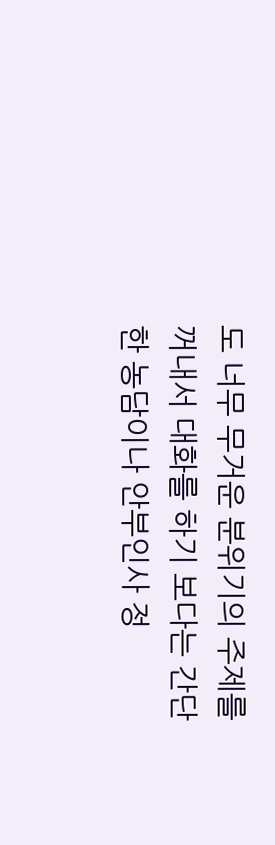도 너무 무거운 분위기의 주제를 꺼내서 대화를 하기 보다는 간단한 농담이나 안부인사 정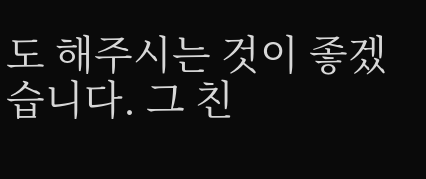도 해주시는 것이 좋겠습니다. 그 친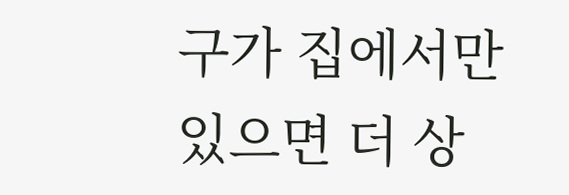구가 집에서만 있으면 더 상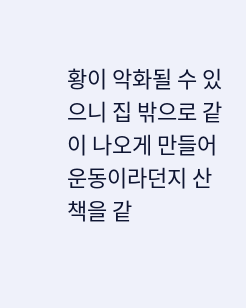황이 악화될 수 있으니 집 밖으로 같이 나오게 만들어 운동이라던지 산책을 같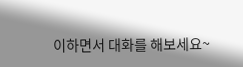이하면서 대화를 해보세요~